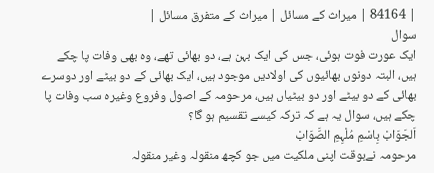| 84164 | میراث کے مسائل | میراث کے متفرق مسائل |
سوال
ایک عورت فوت ہوئی، جس کی ایک بہن ہے، دو بھائی تھے، وہ بھی وفات پا چکے ہیں، البتہ دونوں بھائیوں کی اولادیں موجود ہیں، ایک بھائی کے دو بیٹے اور دوسرے بھائی کے دو بیٹے اور دو بیٹیاں ہیں، مرحومہ کے اصول وفروع وغیرہ سب وفات پا چکے ہیں، سوال یہ ہے کہ ترکہ کیسے تقسیم ہو گا؟
اَلجَوَابْ بِاسْمِ مُلْہِمِ الصَّوَابْ
مرحومہ نےبوقت اپنی ملکیت میں جو کچھ منقولہ وغیر منقولہ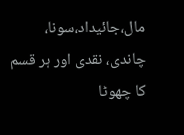مال،جائیداد،سونا، چاندی، نقدی اور ہر قسم کا چھوٹا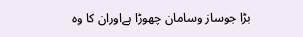بڑا جوساز وسامان چھوڑا ہےاوران کا وہ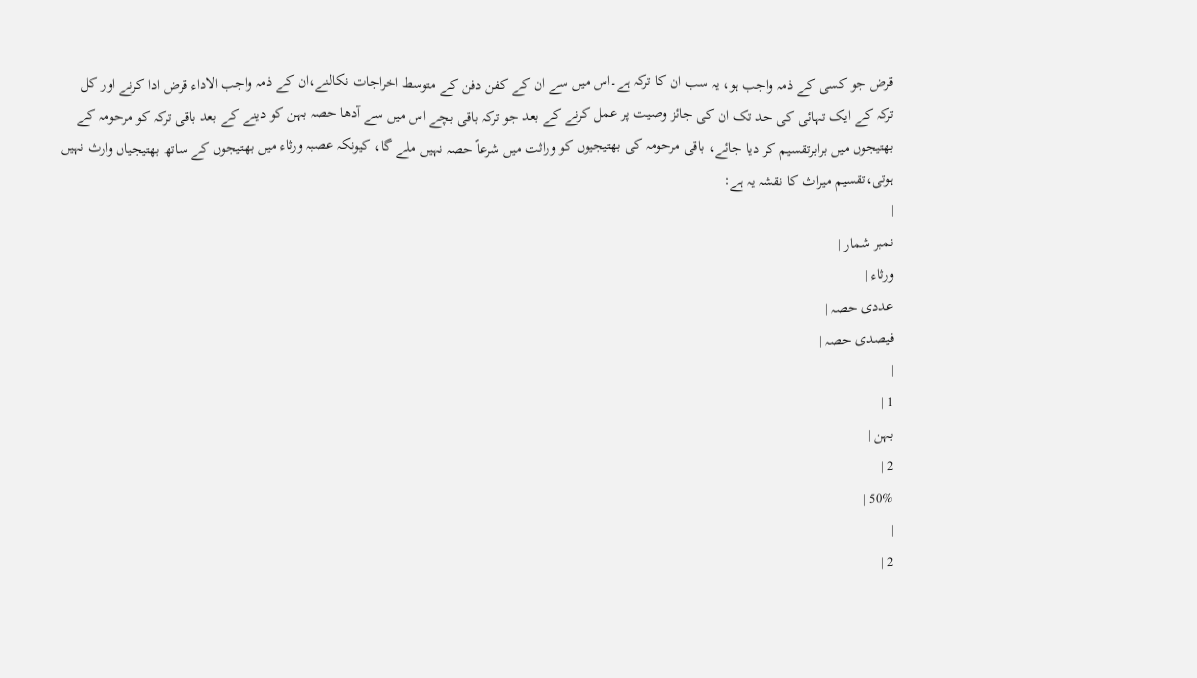قرض جو کسی کے ذمہ واجب ہو، يہ سب ان کا ترکہ ہے۔اس میں سے ان کے کفن دفن کے متوسط اخراجات نکالنے،ان کے ذمہ واجب الاداء قرض ادا کرنے اور کل ترکہ کے ایک تہائی کی حد تک ان کی جائز وصیت پر عمل کرنے کے بعد جو ترکہ باقی بچے اس میں سے آدھا حصہ بہن کو دینے کے بعد باقی ترکہ کو مرحومہ کے بھتیجوں میں برابرتقسیم کر دیا جائے، باقی مرحومہ کی بھتیجیوں کو وراثت میں شرعاً حصہ نہیں ملے گا، کیونکہ عصبہ ورثاء میں بھتیجوں کے ساتھ بھتیجیاں وارث نہیں ہوتی،تقسیم میراث کا نقشہ یہ ہے:
|
نمبر شمار |
ورثاء |
عددی حصہ |
فیصدی حصہ |
|
1 |
بہن |
2 |
50% |
|
2 |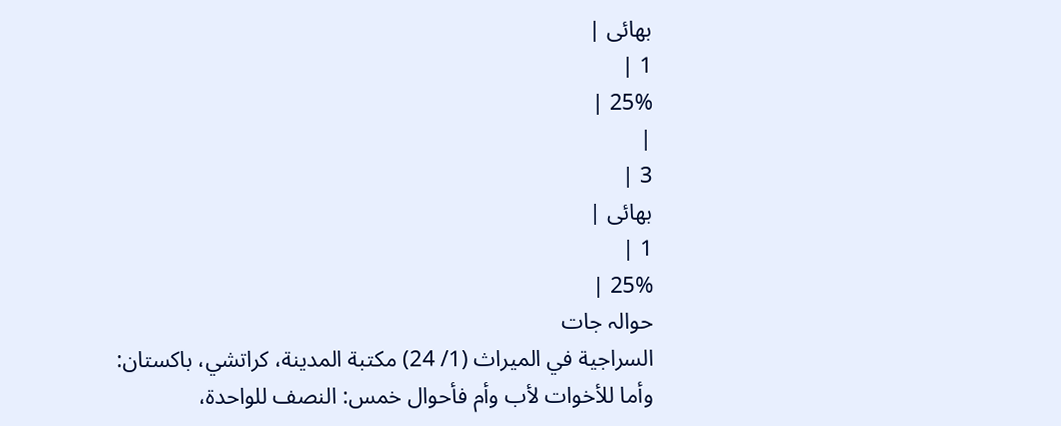بھائی |
1 |
25% |
|
3 |
بھائی |
1 |
25% |
حوالہ جات
السراجية في الميراث (1/ 24) مكتبة المدينة، كراتشي، باكستان:
وأما للأخوات لأب وأم فأحوال خمس: النصف للواحدة،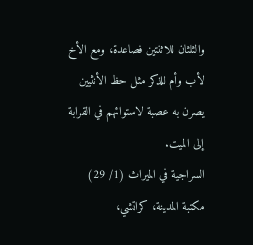والثلثان للاثنتين فصاعدة، ومع الأخ لأب وأم للذكر مثل حظ الأنثيين يصرن به عصبة لاستوائهم في القرابة إلى الميت.
السراجية في الميراث (1/ 29) مكتبة المدينة، كراتشي،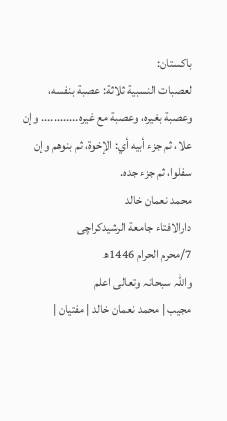باكستان:
لعصبات النسبية ثلاثة: عصبة بنفسه، وعصبة بغيره، وعصبة مع غيره............ وإن علا، ثم جزء أبيه أي: الإخوة، ثم بنوهم وإن سفلوا، ثم جزء جده.
محمد نعمان خالد
دارالافتاء جامعة الرشیدکراچی
7/محرم الحرام 1446ھ
واللہ سبحانہ وتعالی اعلم
مجیب | محمد نعمان خالد | مفتیان |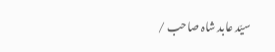سیّد عابد شاہ صاحب /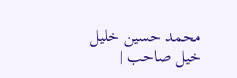محمد حسین خلیل خیل صاحب |